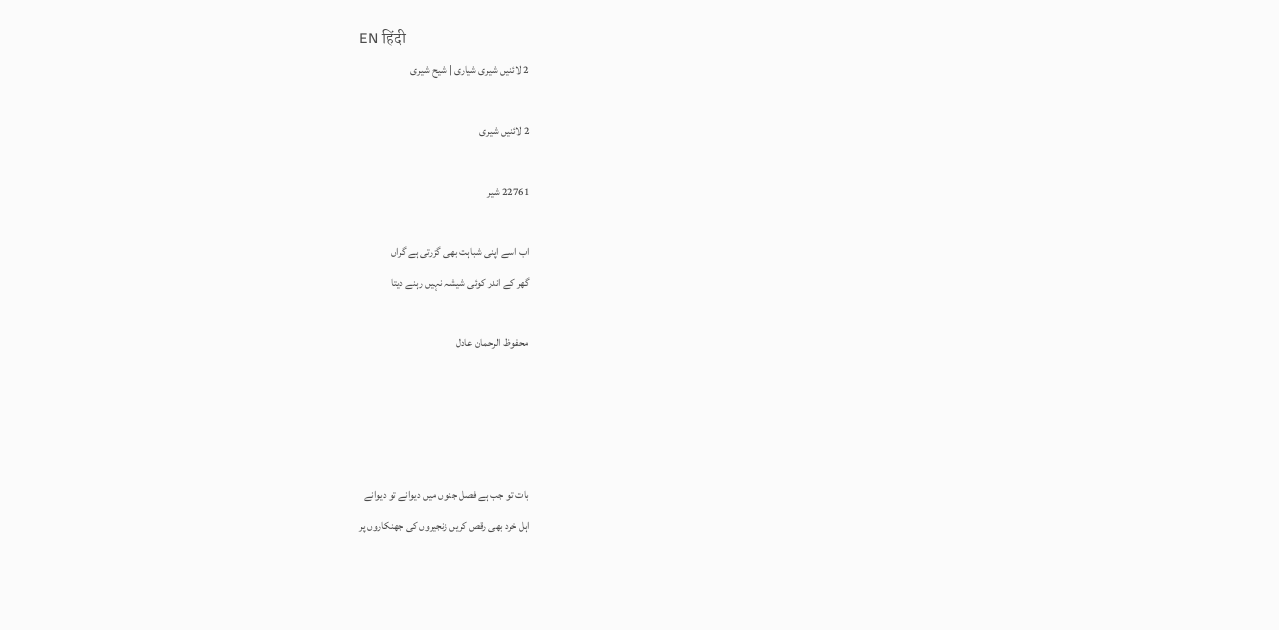EN हिंदी
2 لائنیں شیری شیاری | شیح شیری

2 لائنیں شیری

22761 شیر

اب اسے اپنی شباہت بھی گزرتی ہے گراں
گھر کے اندر کوئی شیشہ نہیں رہنے دیتا

محفوظ الرحمان عادل




بات تو جب ہے فصل جنوں میں دیوانے تو دیوانے
اہل خرد بھی رقص کریں زنجیروں کی جھنکاروں پر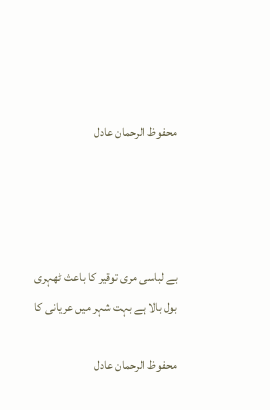محفوظ الرحمان عادل




بے لباسی مری توقیر کا باعث ٹھہری
بول بالا ہے بہت شہر میں عریانی کا

محفوظ الرحمان عادل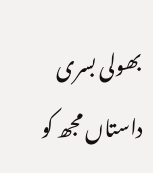بھولی بسری داستاں مجھ کو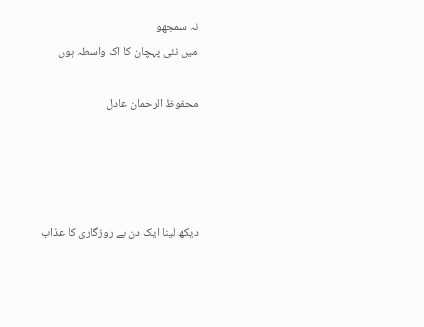نہ سمجھو
میں نئی پہچان کا اک واسطہ ہوں

محفوظ الرحمان عادل




دیکھ لینا ایک دن بے روزگاری کا عذاب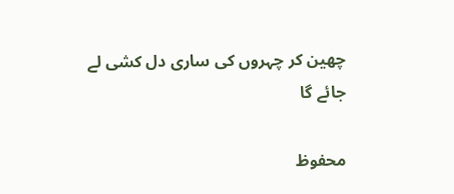چھین کر چہروں کی ساری دل کشی لے جائے گا

محفوظ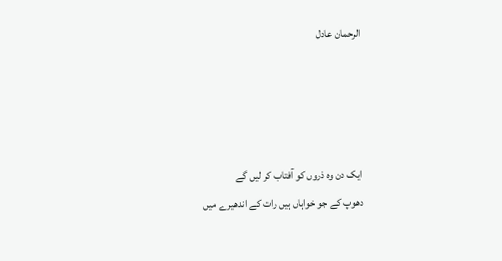الرحمان عادل




ایک دن وہ ذروں کو آفتاب کر لیں گے
دھوپ کے جو خواہاں ہیں رات کے اندھیرے میں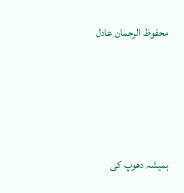محفوظ الرحمان عادل




ہمیشہ دھوپ کی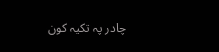چادر پہ تکیہ کون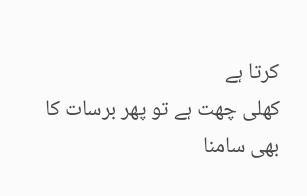کرتا ہے
کھلی چھت ہے تو پھر برسات کا بھی سامنا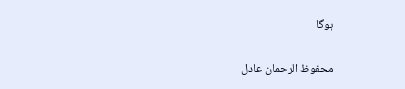ہوگا

محفوظ الرحمان عادل